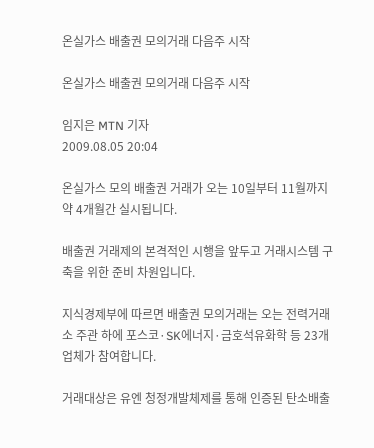온실가스 배출권 모의거래 다음주 시작

온실가스 배출권 모의거래 다음주 시작

임지은 MTN 기자
2009.08.05 20:04

온실가스 모의 배출권 거래가 오는 10일부터 11월까지 약 4개월간 실시됩니다.

배출권 거래제의 본격적인 시행을 앞두고 거래시스템 구축을 위한 준비 차원입니다.

지식경제부에 따르면 배출권 모의거래는 오는 전력거래소 주관 하에 포스코·SK에너지·금호석유화학 등 23개 업체가 참여합니다.

거래대상은 유엔 청정개발체제를 통해 인증된 탄소배출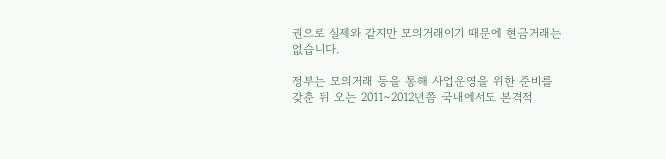권으로 실제와 같지만 모의거래이기 때문에 현금거래는 없습니다.

정부는 모의거래 등을 통해 사업운영을 위한 준비를 갖춘 뒤 오는 2011∼2012년쯤 국내에서도 본격적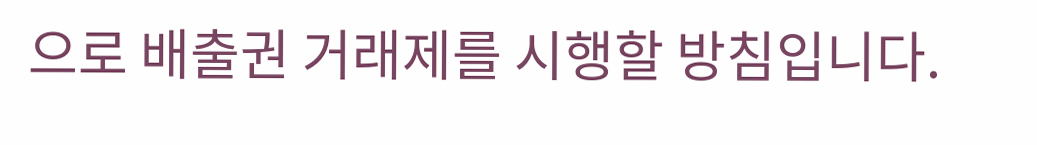으로 배출권 거래제를 시행할 방침입니다.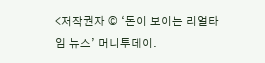<저작권자 © ‘돈이 보이는 리얼타임 뉴스’ 머니투데이.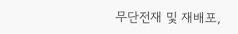무단전재 및 재배포,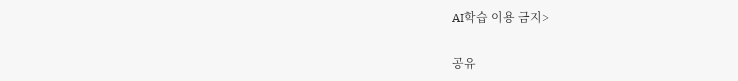AI학습 이용 금지>

공유